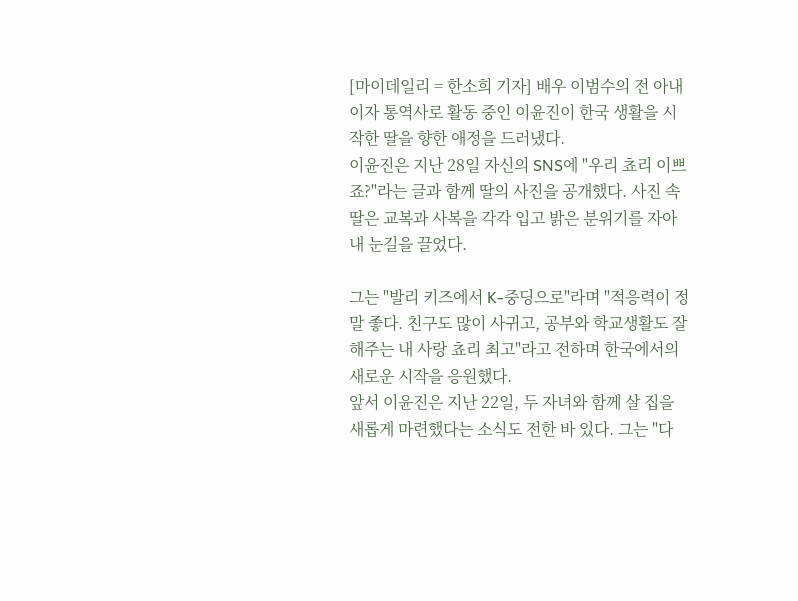[마이데일리 = 한소희 기자] 배우 이범수의 전 아내이자 통역사로 활동 중인 이윤진이 한국 생활을 시작한 딸을 향한 애정을 드러냈다.
이윤진은 지난 28일 자신의 SNS에 "우리 쵸리 이쁘죠?"라는 글과 함께 딸의 사진을 공개했다. 사진 속 딸은 교복과 사복을 각각 입고 밝은 분위기를 자아내 눈길을 끌었다.

그는 "발리 키즈에서 K-중딩으로"라며 "적응력이 정말 좋다. 친구도 많이 사귀고, 공부와 학교생활도 잘해주는 내 사랑 쵸리 최고"라고 전하며 한국에서의 새로운 시작을 응원했다.
앞서 이윤진은 지난 22일, 두 자녀와 함께 살 집을 새롭게 마련했다는 소식도 전한 바 있다. 그는 "다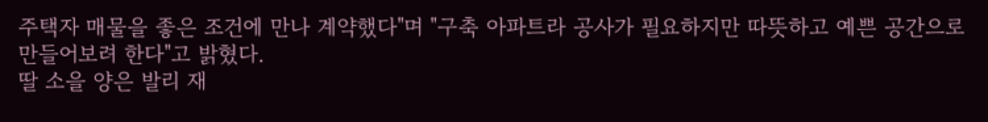주택자 매물을 좋은 조건에 만나 계약했다"며 "구축 아파트라 공사가 필요하지만 따뜻하고 예쁜 공간으로 만들어보려 한다"고 밝혔다.
딸 소을 양은 발리 재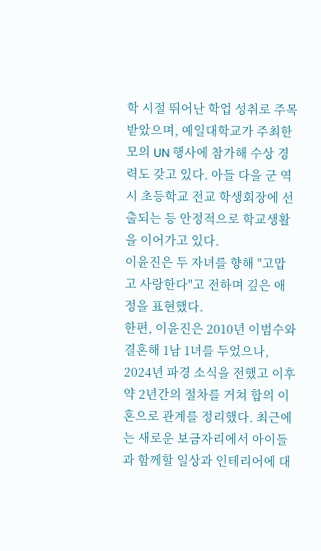학 시절 뛰어난 학업 성취로 주목받았으며, 예일대학교가 주최한 모의 UN 행사에 참가해 수상 경력도 갖고 있다. 아들 다을 군 역시 초등학교 전교 학생회장에 선출되는 등 안정적으로 학교생활을 이어가고 있다.
이윤진은 두 자녀를 향해 "고맙고 사랑한다"고 전하며 깊은 애정을 표현했다.
한편, 이윤진은 2010년 이범수와 결혼해 1남 1녀를 두었으나, 2024년 파경 소식을 전했고 이후 약 2년간의 절차를 거쳐 합의 이혼으로 관계를 정리했다. 최근에는 새로운 보금자리에서 아이들과 함께할 일상과 인테리어에 대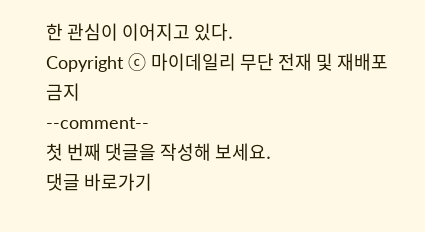한 관심이 이어지고 있다.
Copyright ⓒ 마이데일리 무단 전재 및 재배포 금지
--comment--
첫 번째 댓글을 작성해 보세요.
댓글 바로가기